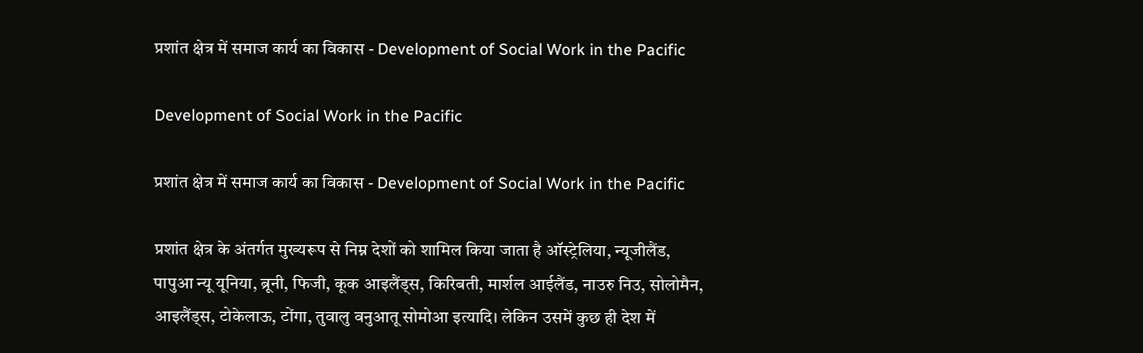प्रशांत क्षेत्र में समाज कार्य का विकास - Development of Social Work in the Pacific

Development of Social Work in the Pacific

प्रशांत क्षेत्र में समाज कार्य का विकास - Development of Social Work in the Pacific

प्रशांत क्षेत्र के अंतर्गत मुख्यरूप से निम्न देशों को शामिल किया जाता है ऑस्ट्रेलिया, न्यूजीलैंड, पापुआ न्यू यूनिया, ब्रूनी, फिजी, कूक आइलैंड्स, किरिबती, मार्शल आईलैंड, नाउरु निउ, सोलोमैन, आइलैंड्स, टोकेलाऊ, टोंगा, तुवालु वनुआतू सोमोआ इत्यादि। लेकिन उसमें कुछ ही देश में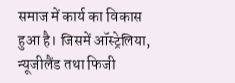समाज में कार्य का विकास हुआ है। जिसमें ऑस्ट्रेलिया, न्यूजीलैंड तथा फिजी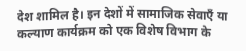देश शामिल है। इन देशों में सामाजिक सेवाएँ या कल्याण कार्यक्रम को एक विशेष विभाग के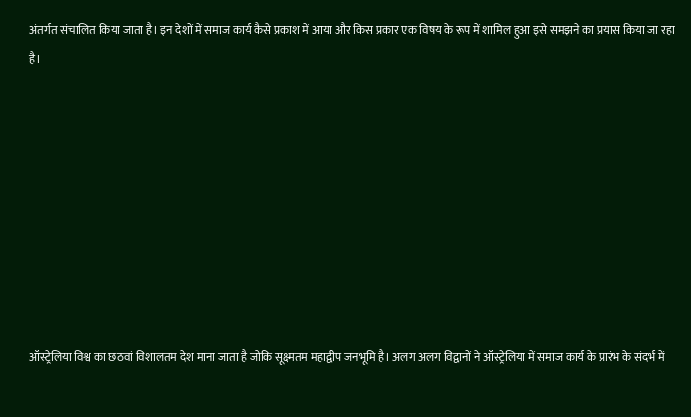अंतर्गत संचालित किया जाता है। इन देशों में समाज कार्य कैसे प्रकाश में आया और किस प्रकार एक विषय के रूप में शामिल हुआ इसे समझने का प्रयास किया जा रहा है।









ऑस्ट्रेलिया विश्व का छठवां विशालतम देश माना जाता है जोकि सूक्ष्मतम महाद्वीप जनभूमि है। अलग अलग विद्वानों ने ऑस्ट्रेलिया में समाज कार्य के प्रारंभ के संदर्भ में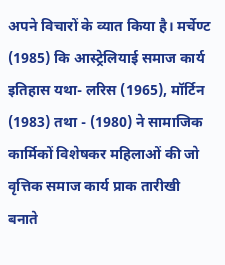अपने विचारों के व्यात किया है। मर्चेण्ट (1985) कि आस्ट्रेलियाई समाज कार्य इतिहास यथा- लरिस (1965), मॉर्टिन (1983) तथा - (1980) ने सामाजिक कार्मिकों विशेषकर महिलाओं की जो वृत्तिक समाज कार्य प्राक तारीखी बनाते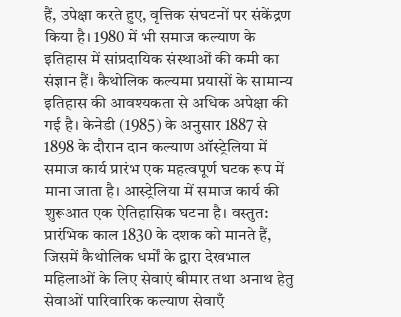हैं, उपेक्षा करते हुए, वृत्तिक संघटनों पर संकेंद्रण किया है। 1980 में भी समाज कल्याण के इतिहास में सांप्रदायिक संस्थाओं की कमी का संज्ञान हैं। कैथोलिक कल्यमा प्रयासों के सामान्य इतिहास की आवश्यकता से अधिक अपेक्षा की गई है। केनेडी (1985) के अनुसार 1887 से 1898 के दौरान दान कल्याण ऑस्ट्रेलिया में समाज कार्य प्रारंभ एक महत्वपूर्ण घटक रूप में माना जाता है। आस्ट्रेलिया में समाज कार्य की शुरूआत एक ऐतिहासिक घटना है। वस्तुत: प्रारंभिक काल 1830 के दशक को मानते हैं, जिसमें कैथोलिक धर्मों के द्वारा देखभाल महिलाओं के लिए सेवाएं बीमार तथा अनाथ हेतु सेवाओं पारिवारिक कल्याण सेवाएँ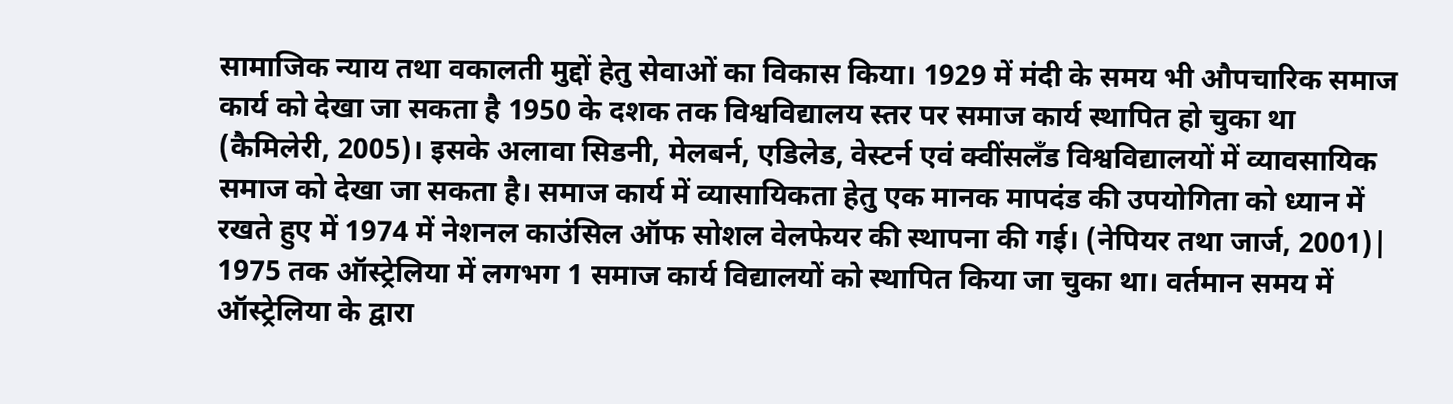सामाजिक न्याय तथा वकालती मुद्दों हेतु सेवाओं का विकास किया। 1929 में मंदी के समय भी औपचारिक समाज कार्य को देखा जा सकता है 1950 के दशक तक विश्वविद्यालय स्तर पर समाज कार्य स्थापित हो चुका था (कैमिलेरी, 2005)। इसके अलावा सिडनी, मेलबर्न, एडिलेड, वेस्टर्न एवं क्वींसलँड विश्वविद्यालयों में व्यावसायिक समाज को देखा जा सकता है। समाज कार्य में व्यासायिकता हेतु एक मानक मापदंड की उपयोगिता को ध्यान में रखते हुए में 1974 में नेशनल काउंसिल ऑफ सोशल वेलफेयर की स्थापना की गई। (नेपियर तथा जार्ज, 2001)| 1975 तक ऑस्ट्रेलिया में लगभग 1 समाज कार्य विद्यालयों को स्थापित किया जा चुका था। वर्तमान समय में ऑस्ट्रेलिया के द्वारा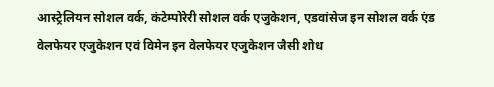आस्ट्रेलियन सोशल वर्क, कंटेम्पोरेरी सोशल वर्क एजुकेशन, एडवांसेज इन सोशल वर्क एंड वेलफेयर एजुकेशन एवं विमेन इन वेलफेयर एजुकेशन जैसी शोध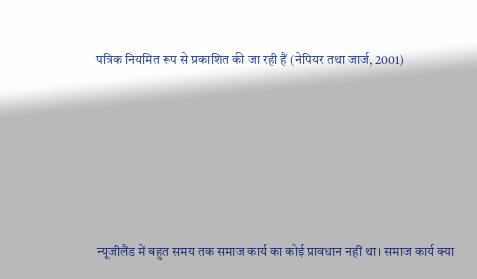पत्रिक नियमित रूप से प्रकाशित की जा रही हैं (नेपियर तथा जार्ज, 2001)







न्यूजीलैंड में बहुत समय तक समाज कार्य का कोई प्रावधान नहीं था। समाज कार्य क्या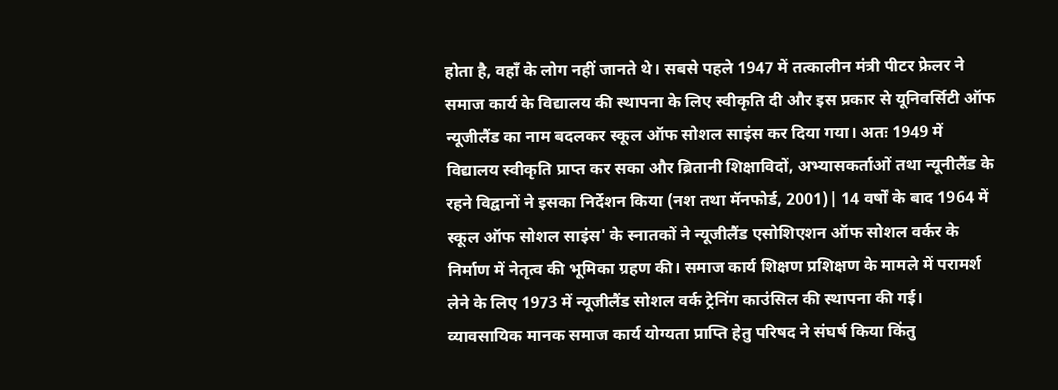होता है, वहाँ के लोग नहीं जानते थे। सबसे पहले 1947 में तत्कालीन मंत्री पीटर फ्रेलर ने समाज कार्य के विद्यालय की स्थापना के लिए स्वीकृति दी और इस प्रकार से यूनिवर्सिटी ऑफ न्यूजीलैंड का नाम बदलकर स्कूल ऑफ सोशल साइंस कर दिया गया। अतः 1949 में विद्यालय स्वीकृति प्राप्त कर सका और ब्रितानी शिक्षाविदों, अभ्यासकर्ताओं तथा न्यूनीलैंड के रहने विद्वानों ने इसका निर्देशन किया (नश तथा मॅनफोर्ड, 2001)| 14 वर्षों के बाद 1964 में स्कूल ऑफ सोशल साइंस' के स्नातकों ने न्यूजीलैंड एसोशिएशन ऑफ सोशल वर्कर के निर्माण में नेतृत्व की भूमिका ग्रहण की। समाज कार्य शिक्षण प्रशिक्षण के मामले में परामर्श लेने के लिए 1973 में न्यूजीलैंड सोशल वर्क ट्रेनिंग काउंसिल की स्थापना की गई। व्यावसायिक मानक समाज कार्य योग्यता प्राप्ति हेतु परिषद ने संघर्ष किया किंतु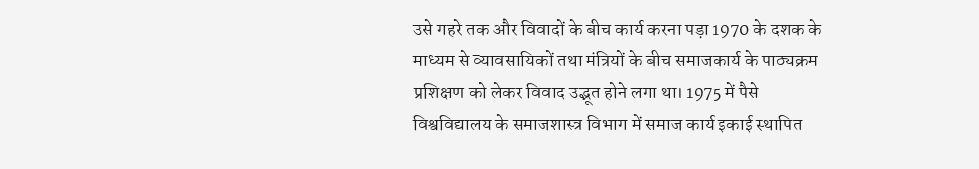उसे गहरे तक और विवादों के बीच कार्य करना पड़ा 1970 के दशक के माध्यम से व्यावसायिकों तथा मंत्रियों के बीच समाजकार्य के पाठ्यक्रम प्रशिक्षण को लेकर विवाद उद्भूत होने लगा था। 1975 में पैसे विश्वविद्यालय के समाजशास्त्र विभाग में समाज कार्य इकाई स्थापित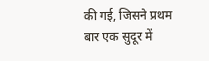की गई, जिसने प्रथम बार एक सुदूर में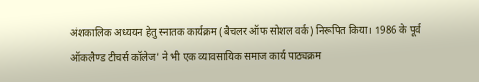अंशकालिक अध्ययन हेतु स्नातक कार्यक्रम (बैचलर ऑफ सोशल वर्क) निरूपित किया। 1986 के पूर्व ऑकलैण्ड टीचर्स कॉलेज' ने भी एक व्यावसायिक समाज कार्य पाठ्यक्रम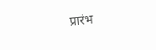प्रारंभ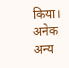किया। अनेक अन्य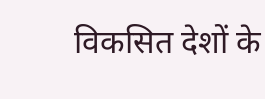विकसित देशों के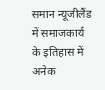समान न्यूजीलैंड में समाजकार्य के इतिहास में अनेक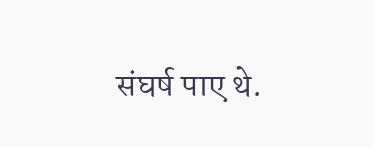संघर्ष पाए थे.